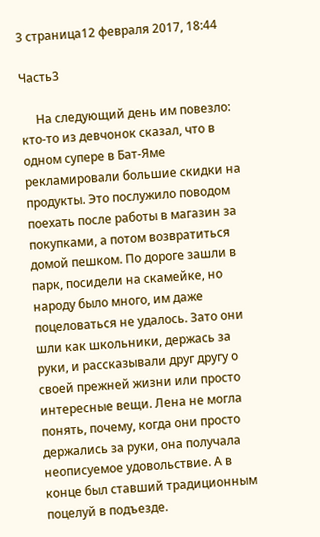3 страница12 февраля 2017, 18:44

Часть3

     На следующий день им повезло: кто-то из девчонок сказал, что в одном супере в Бат-Яме рекламировали большие скидки на продукты. Это послужило поводом поехать после работы в магазин за покупками, а потом возвратиться домой пешком. По дороге зашли в парк, посидели на скамейке, но народу было много, им даже поцеловаться не удалось. Зато они шли как школьники, держась за руки, и рассказывали друг другу о своей прежней жизни или просто интересные вещи. Лена не могла понять, почему, когда они просто держались за руки, она получала неописуемое удовольствие. А в конце был ставший традиционным поцелуй в подъезде.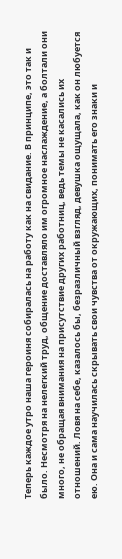Теперь каждое утро наша героиня собиралась на работу как на свидание. В принципе, это так и было. Несмотря на нелегкий труд, общение доставляло им огромное наслаждение, а болтали они много, не обращая внимания на присутствие других работниц, ведь темы не касались их отношений. Ловя на себе, казалось бы, безразличный взгляд, девушка ощущала, как он любуется ею. Она и сама научилась скрывать свои чувства от окружающих, понимать его знаки и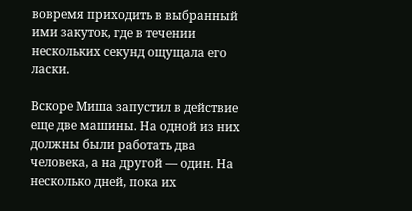вовремя приходить в выбранный ими закуток, где в течении нескольких секунд ощущала его ласки.

Вскоре Миша запустил в действие еще две машины. На одной из них должны были работать два человека, а на другой — один. На несколько дней, пока их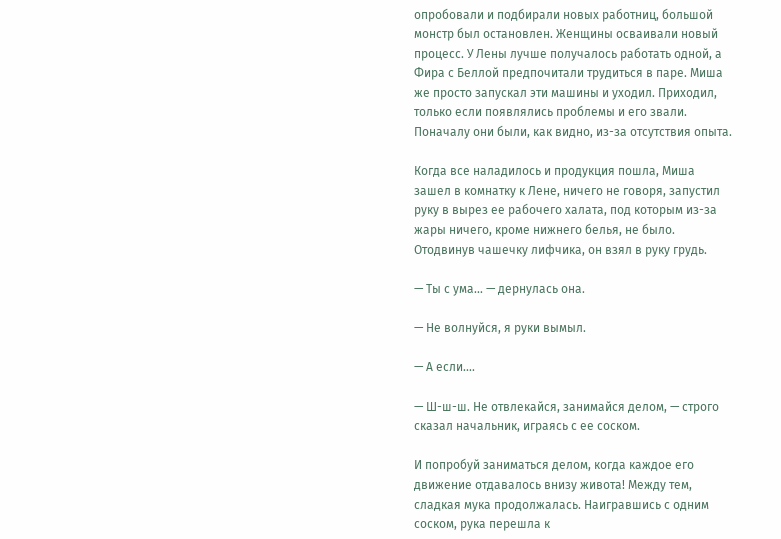опробовали и подбирали новых работниц, большой монстр был остановлен. Женщины осваивали новый процесс. У Лены лучше получалось работать одной, а Фира с Беллой предпочитали трудиться в паре. Миша же просто запускал эти машины и уходил. Приходил, только если появлялись проблемы и его звали. Поначалу они были, как видно, из-за отсутствия опыта.

Когда все наладилось и продукция пошла, Миша зашел в комнатку к Лене, ничего не говоря, запустил руку в вырез ее рабочего халата, под которым из-за жары ничего, кроме нижнего белья, не было. Отодвинув чашечку лифчика, он взял в руку грудь.

— Ты с ума... — дернулась она.

— Не волнуйся, я руки вымыл.

— А если....

— Ш-ш-ш. Не отвлекайся, занимайся делом, — строго сказал начальник, играясь с ее соском.

И попробуй заниматься делом, когда каждое его движение отдавалось внизу живота! Между тем, сладкая мука продолжалась. Наигравшись с одним соском, рука перешла к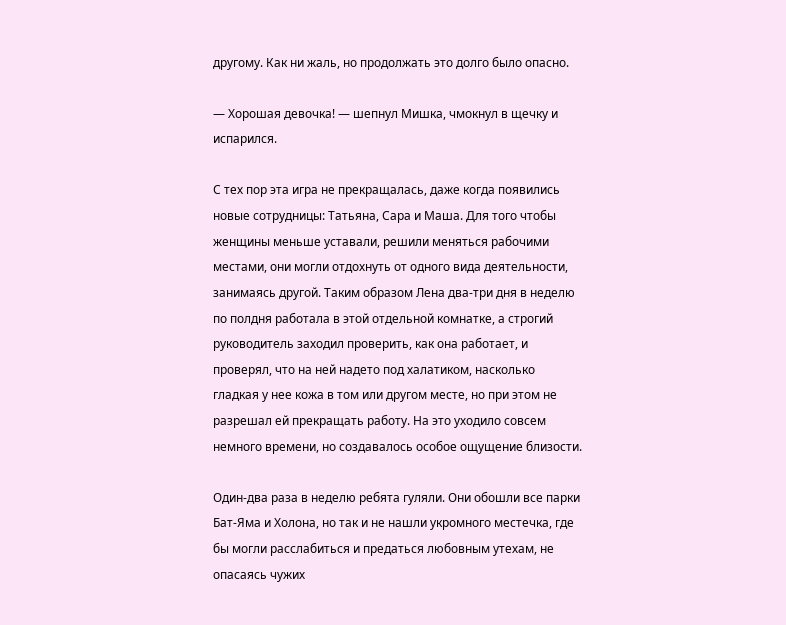другому. Как ни жаль, но продолжать это долго было опасно.

— Хорошая девочка! — шепнул Мишка, чмокнул в щечку и испарился.

С тех пор эта игра не прекращалась, даже когда появились новые сотрудницы: Татьяна, Сара и Маша. Для того чтобы женщины меньше уставали, решили меняться рабочими местами, они могли отдохнуть от одного вида деятельности, занимаясь другой. Таким образом Лена два-три дня в неделю по полдня работала в этой отдельной комнатке, а строгий руководитель заходил проверить, как она работает, и проверял, что на ней надето под халатиком, насколько гладкая у нее кожа в том или другом месте, но при этом не разрешал ей прекращать работу. На это уходило совсем немного времени, но создавалось особое ощущение близости.

Один-два раза в неделю ребята гуляли. Они обошли все парки Бат-Яма и Холона, но так и не нашли укромного местечка, где бы могли расслабиться и предаться любовным утехам, не опасаясь чужих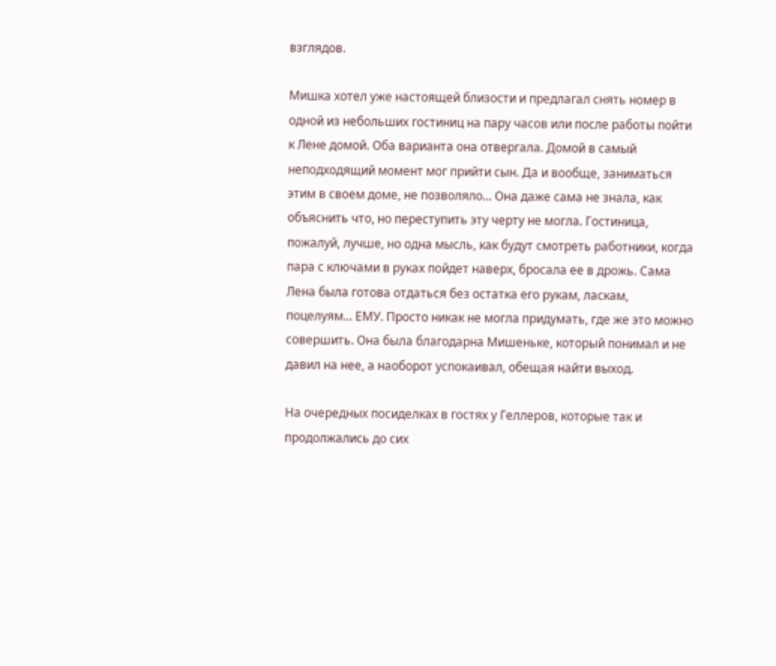взглядов.

Мишка хотел уже настоящей близости и предлагал снять номер в одной из небольших гостиниц на пару часов или после работы пойти к Лене домой. Оба варианта она отвергала. Домой в самый неподходящий момент мог прийти сын. Да и вообще, заниматься этим в своем доме, не позволяло... Она даже сама не знала, как объяснить что, но переступить эту черту не могла. Гостиница, пожалуй, лучше, но одна мысль, как будут смотреть работники, когда пара с ключами в руках пойдет наверх, бросала ее в дрожь. Сама Лена была готова отдаться без остатка его рукам, ласкам, поцелуям... ЕМУ. Просто никак не могла придумать, где же это можно совершить. Она была благодарна Мишеньке, который понимал и не давил на нее, а наоборот успокаивал, обещая найти выход.

На очередных посиделках в гостях у Геллеров, которые так и продолжались до сих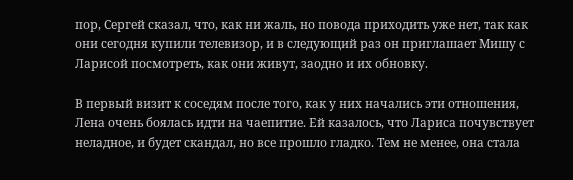пор, Сергей сказал, что, как ни жаль, но повода приходить уже нет, так как они сегодня купили телевизор, и в следующий раз он приглашает Мишу с Ларисой посмотреть, как они живут, заодно и их обновку.

В первый визит к соседям после того, как у них начались эти отношения, Лена очень боялась идти на чаепитие. Ей казалось, что Лариса почувствует неладное, и будет скандал, но все прошло гладко. Тем не менее, она стала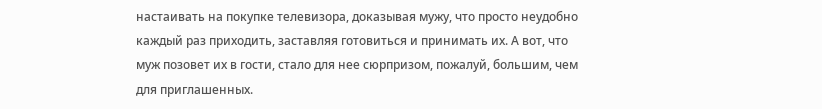настаивать на покупке телевизора, доказывая мужу, что просто неудобно каждый раз приходить, заставляя готовиться и принимать их. А вот, что муж позовет их в гости, стало для нее сюрпризом, пожалуй, большим, чем для приглашенных.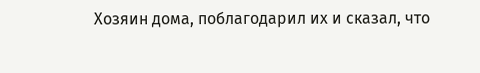Хозяин дома, поблагодарил их и сказал, что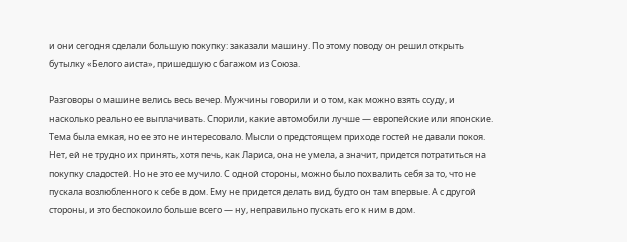и они сегодня сделали большую покупку: заказали машину. По этому поводу он решил открыть бутылку «Белого аиста», пришедшую с багажом из Союза.

Разговоры о машине велись весь вечер. Мужчины говорили и о том, как можно взять ссуду, и насколько реально ее выплачивать. Спорили, какие автомобили лучше — европейские или японские. Тема была емкая, но ее это не интересовало. Мысли о предстоящем приходе гостей не давали покоя. Нет, ей не трудно их принять, хотя печь, как Лариса, она не умела, а значит, придется потратиться на покупку сладостей. Но не это ее мучило. С одной стороны, можно было похвалить себя за то, что не пускала возлюбленного к себе в дом. Ему не придется делать вид, будто он там впервые. А с другой стороны, и это беспокоило больше всего — ну, неправильно пускать его к ним в дом.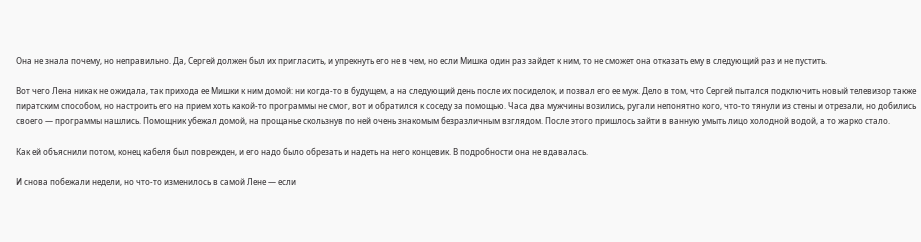Она не знала почему, но неправильно. Да, Сергей должен был их пригласить, и упрекнуть его не в чем, но если Мишка один раз зайдет к ним, то не сможет она отказать ему в следующий раз и не пустить.

Вот чего Лена никак не ожидала, так прихода ее Мишки к ним домой: ни когда-то в будущем, а на следующий день после их посиделок, и позвал его ее муж. Дело в том, что Сергей пытался подключить новый телевизор также пиратским способом, но настроить его на прием хоть какой-то программы не смог, вот и обратился к соседу за помощью. Часа два мужчины возились, ругали непонятно кого, что-то тянули из стены и отрезали, но добились своего — программы нашлись. Помощник убежал домой, на прощанье скользнув по ней очень знакомым безразличным взглядом. После этого пришлось зайти в ванную умыть лицо холодной водой, а то жарко стало.

Как ей объяснили потом, конец кабеля был поврежден, и его надо было обрезать и надеть на него концевик. В подробности она не вдавалась.

И снова побежали недели, но что-то изменилось в самой Лене — если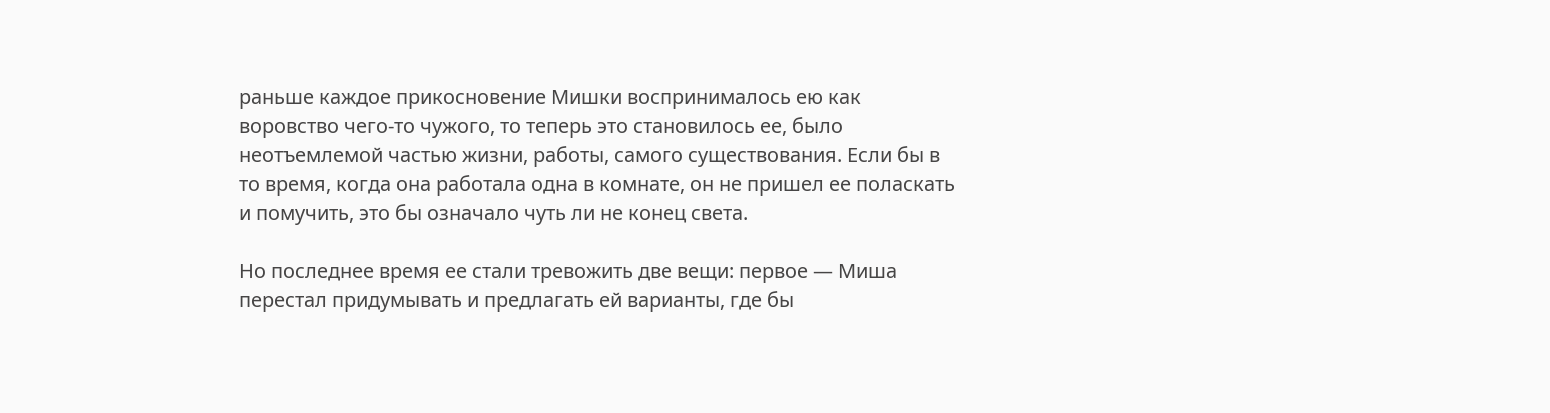раньше каждое прикосновение Мишки воспринималось ею как воровство чего-то чужого, то теперь это становилось ее, было неотъемлемой частью жизни, работы, самого существования. Если бы в то время, когда она работала одна в комнате, он не пришел ее поласкать и помучить, это бы означало чуть ли не конец света.

Но последнее время ее стали тревожить две вещи: первое — Миша перестал придумывать и предлагать ей варианты, где бы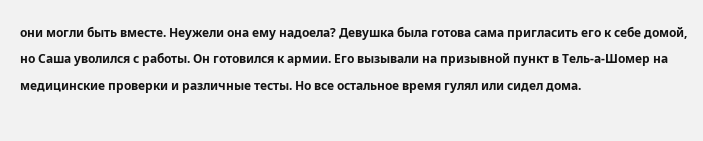они могли быть вместе. Неужели она ему надоела? Девушка была готова сама пригласить его к себе домой, но Саша уволился с работы. Он готовился к армии. Его вызывали на призывной пункт в Тель-а-Шомер на медицинские проверки и различные тесты. Но все остальное время гулял или сидел дома.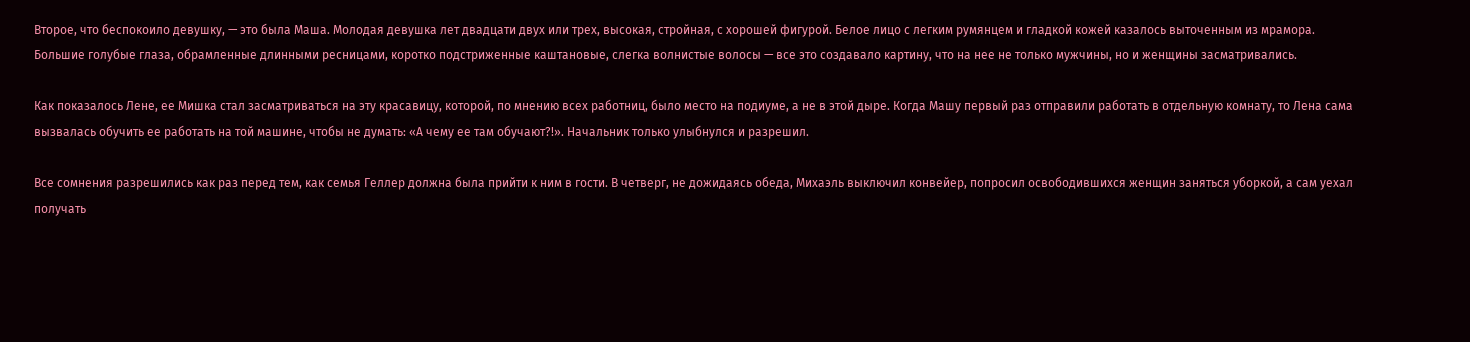Второе, что беспокоило девушку, — это была Маша. Молодая девушка лет двадцати двух или трех, высокая, стройная, с хорошей фигурой. Белое лицо с легким румянцем и гладкой кожей казалось выточенным из мрамора. Большие голубые глаза, обрамленные длинными ресницами, коротко подстриженные каштановые, слегка волнистые волосы — все это создавало картину, что на нее не только мужчины, но и женщины засматривались.

Как показалось Лене, ее Мишка стал засматриваться на эту красавицу, которой, по мнению всех работниц, было место на подиуме, а не в этой дыре. Когда Машу первый раз отправили работать в отдельную комнату, то Лена сама вызвалась обучить ее работать на той машине, чтобы не думать: «А чему ее там обучают?!». Начальник только улыбнулся и разрешил.

Все сомнения разрешились как раз перед тем, как семья Геллер должна была прийти к ним в гости. В четверг, не дожидаясь обеда, Михаэль выключил конвейер, попросил освободившихся женщин заняться уборкой, а сам уехал получать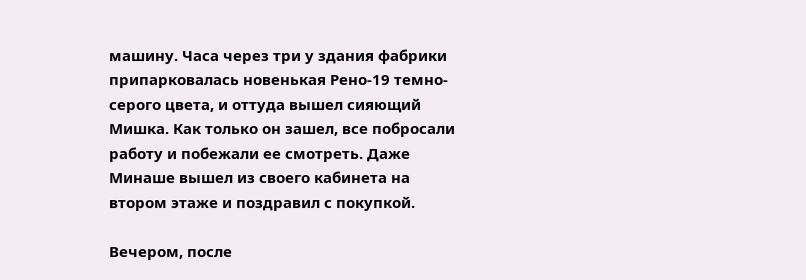машину. Часа через три у здания фабрики припарковалась новенькая Рено-19 темно-серого цвета, и оттуда вышел сияющий Мишка. Как только он зашел, все побросали работу и побежали ее смотреть. Даже Минаше вышел из своего кабинета на втором этаже и поздравил с покупкой.

Вечером, после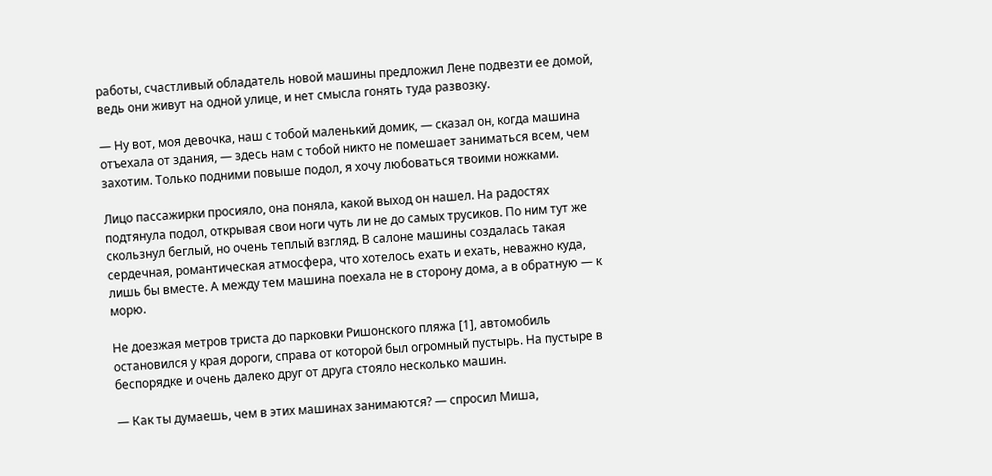работы, счастливый обладатель новой машины предложил Лене подвезти ее домой, ведь они живут на одной улице, и нет смысла гонять туда развозку.

— Ну вот, моя девочка, наш с тобой маленький домик, — сказал он, когда машина отъехала от здания, — здесь нам с тобой никто не помешает заниматься всем, чем захотим. Только подними повыше подол, я хочу любоваться твоими ножками.

Лицо пассажирки просияло, она поняла, какой выход он нашел. На радостях подтянула подол, открывая свои ноги чуть ли не до самых трусиков. По ним тут же скользнул беглый, но очень теплый взгляд. В салоне машины создалась такая сердечная, романтическая атмосфера, что хотелось ехать и ехать, неважно куда, лишь бы вместе. А между тем машина поехала не в сторону дома, а в обратную — к морю.

Не доезжая метров триста до парковки Ришонского пляжа [1], автомобиль остановился у края дороги, справа от которой был огромный пустырь. На пустыре в беспорядке и очень далеко друг от друга стояло несколько машин.

— Как ты думаешь, чем в этих машинах занимаются? — спросил Миша,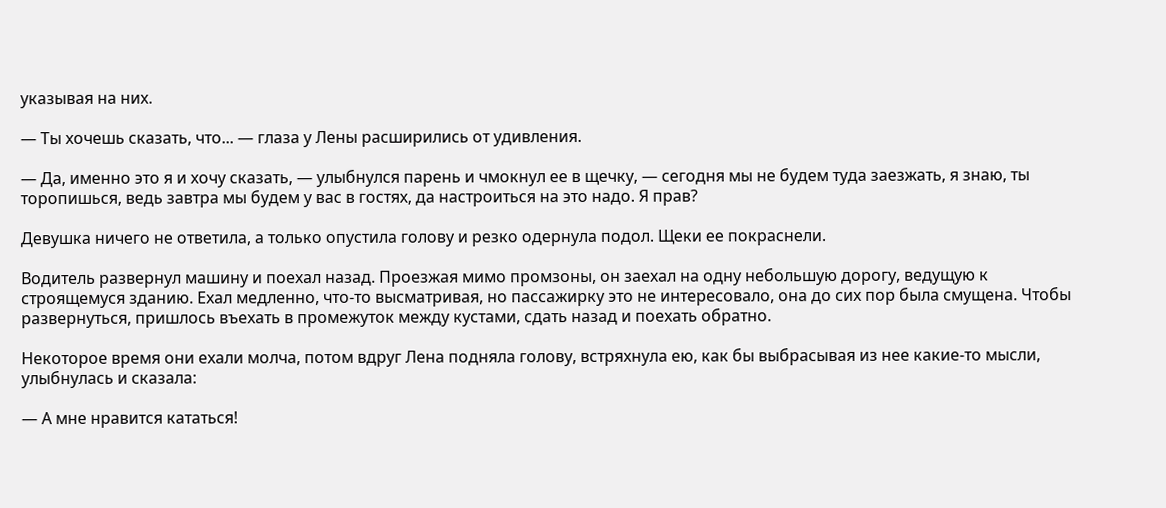указывая на них.

— Ты хочешь сказать, что... — глаза у Лены расширились от удивления.

— Да, именно это я и хочу сказать, — улыбнулся парень и чмокнул ее в щечку, — сегодня мы не будем туда заезжать, я знаю, ты торопишься, ведь завтра мы будем у вас в гостях, да настроиться на это надо. Я прав?

Девушка ничего не ответила, а только опустила голову и резко одернула подол. Щеки ее покраснели.

Водитель развернул машину и поехал назад. Проезжая мимо промзоны, он заехал на одну небольшую дорогу, ведущую к строящемуся зданию. Ехал медленно, что-то высматривая, но пассажирку это не интересовало, она до сих пор была смущена. Чтобы развернуться, пришлось въехать в промежуток между кустами, сдать назад и поехать обратно.

Некоторое время они ехали молча, потом вдруг Лена подняла голову, встряхнула ею, как бы выбрасывая из нее какие-то мысли, улыбнулась и сказала:

— А мне нравится кататься!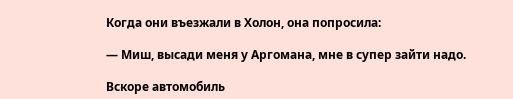Когда они въезжали в Холон, она попросила:

— Миш, высади меня у Аргомана, мне в супер зайти надо.

Вскоре автомобиль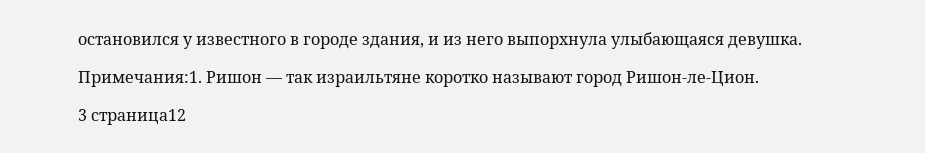остановился у известного в городе здания, и из него выпорхнула улыбающаяся девушка.

Примечания:1. Ришон — так израильтяне коротко называют город Ришон-ле-Цион.

3 страница12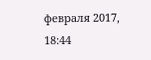февраля 2017, 18:44